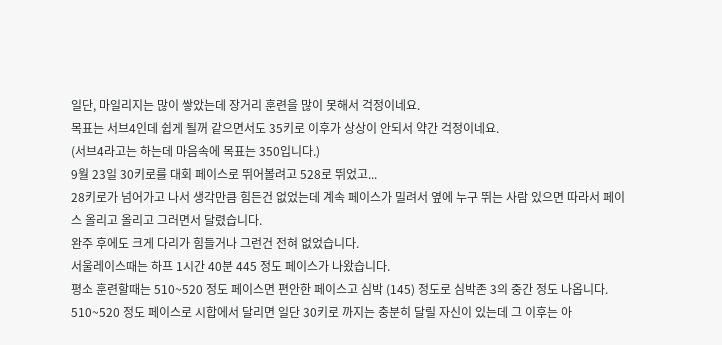일단, 마일리지는 많이 쌓았는데 장거리 훈련을 많이 못해서 걱정이네요.
목표는 서브4인데 쉽게 될꺼 같으면서도 35키로 이후가 상상이 안되서 약간 걱정이네요.
(서브4라고는 하는데 마음속에 목표는 350입니다.)
9월 23일 30키로를 대회 페이스로 뛰어볼려고 528로 뛰었고...
28키로가 넘어가고 나서 생각만큼 힘든건 없었는데 계속 페이스가 밀려서 옆에 누구 뛰는 사람 있으면 따라서 페이스 올리고 올리고 그러면서 달렸습니다.
완주 후에도 크게 다리가 힘들거나 그런건 전혀 없었습니다.
서울레이스때는 하프 1시간 40분 445 정도 페이스가 나왔습니다.
평소 훈련할때는 510~520 정도 페이스면 편안한 페이스고 심박 (145) 정도로 심박존 3의 중간 정도 나옵니다.
510~520 정도 페이스로 시합에서 달리면 일단 30키로 까지는 충분히 달릴 자신이 있는데 그 이후는 아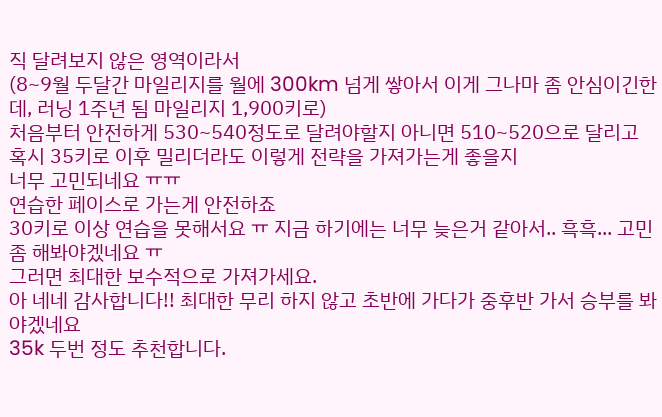직 달려보지 않은 영역이라서
(8~9월 두달간 마일리지를 월에 300km 넘게 쌓아서 이게 그나마 좀 안심이긴한데, 러닝 1주년 됨 마일리지 1,900키로)
처음부터 안전하게 530~540정도로 달려야할지 아니면 510~520으로 달리고 혹시 35키로 이후 밀리더라도 이렇게 전략을 가져가는게 좋을지
너무 고민되네요 ㅠㅠ
연습한 페이스로 가는게 안전하죠
30키로 이상 연습을 못해서요 ㅠ 지금 하기에는 너무 늦은거 같아서.. 흑흑... 고민좀 해봐야겠네요 ㅠ
그러면 최대한 보수적으로 가져가세요.
아 네네 감사합니다!! 최대한 무리 하지 않고 초반에 가다가 중후반 가서 승부를 봐야겠네요
35k 두번 정도 추천합니다.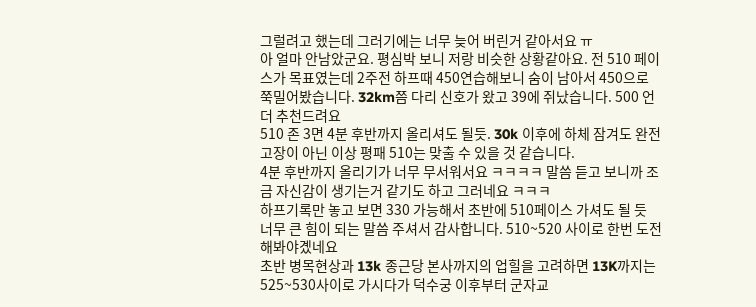그럴려고 했는데 그러기에는 너무 늦어 버린거 같아서요 ㅠ
아 얼마 안남았군요. 평심박 보니 저랑 비슷한 상황같아요. 전 510 페이스가 목표였는데 2주전 하프때 450연습해보니 숨이 남아서 450으로 쭉밀어봤습니다. 32km쯤 다리 신호가 왔고 39에 쥐났습니다. 500 언더 추천드려요
510 존 3면 4분 후반까지 올리셔도 될듯. 30k 이후에 하체 잠겨도 완전 고장이 아닌 이상 평패 510는 맞출 수 있을 것 같습니다.
4분 후반까지 올리기가 너무 무서워서요 ㅋㅋㅋㅋ 말씀 듣고 보니까 조금 자신감이 생기는거 같기도 하고 그러네요 ㅋㅋㅋ
하프기록만 놓고 보면 330 가능해서 초반에 510페이스 가셔도 될 듯
너무 큰 힘이 되는 말씀 주셔서 감사합니다. 510~520 사이로 한번 도전해봐야곘네요
초반 병목현상과 13k 종근당 본사까지의 업힐을 고려하면 13K까지는 525~530사이로 가시다가 덕수궁 이후부터 군자교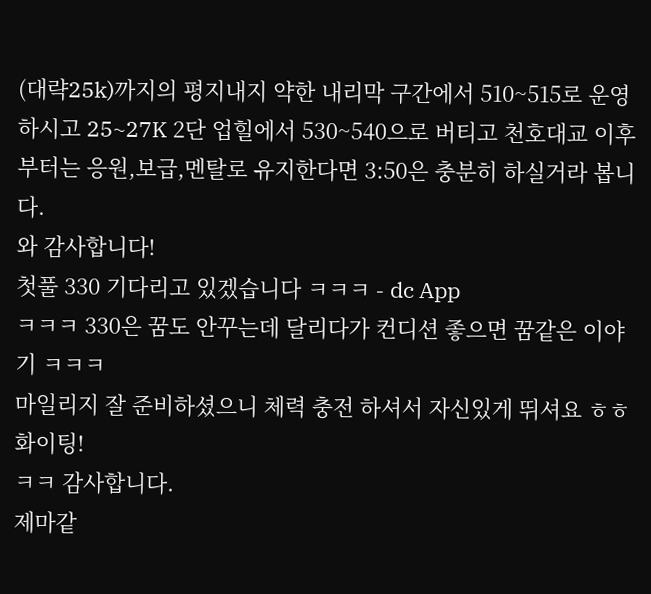(대략25k)까지의 평지내지 약한 내리막 구간에서 510~515로 운영하시고 25~27K 2단 업힐에서 530~540으로 버티고 천호대교 이후부터는 응원,보급,멘탈로 유지한다면 3:50은 충분히 하실거라 봅니다.
와 감사합니다!
첫풀 330 기다리고 있겠습니다 ㅋㅋㅋ - dc App
ㅋㅋㅋ 330은 꿈도 안꾸는데 달리다가 컨디션 좋으면 꿈같은 이야기 ㅋㅋㅋ
마일리지 잘 준비하셨으니 체력 충전 하셔서 자신있게 뛰셔요 ㅎㅎ 화이팅!
ㅋㅋ 감사합니다.
제마같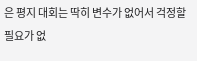은 평지 대회는 딱히 변수가 없어서 걱정할 필요가 없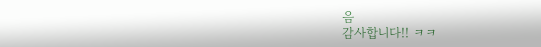음
감사합니다!! ㅋㅋ